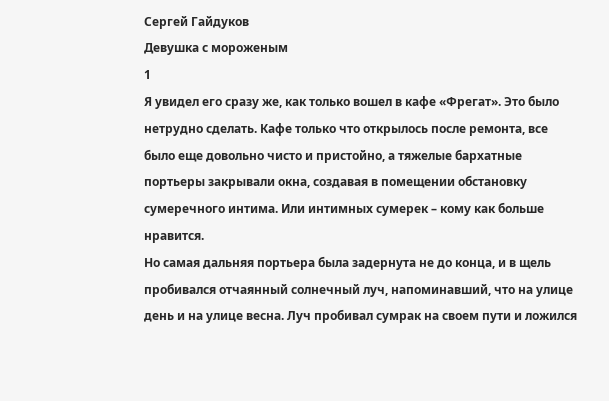Сергей Гайдуков
Девушка с мороженым
1
Я увидел его сразу же, как только вошел в кафе «Фрегат». Это было нетрудно сделать. Кафе только что открылось после ремонта, все было еще довольно чисто и пристойно, а тяжелые бархатные портьеры закрывали окна, создавая в помещении обстановку сумеречного интима. Или интимных сумерек – кому как больше нравится.
Но самая дальняя портьера была задернута не до конца, и в щель пробивался отчаянный солнечный луч, напоминавший, что на улице день и на улице весна. Луч пробивал сумрак на своем пути и ложился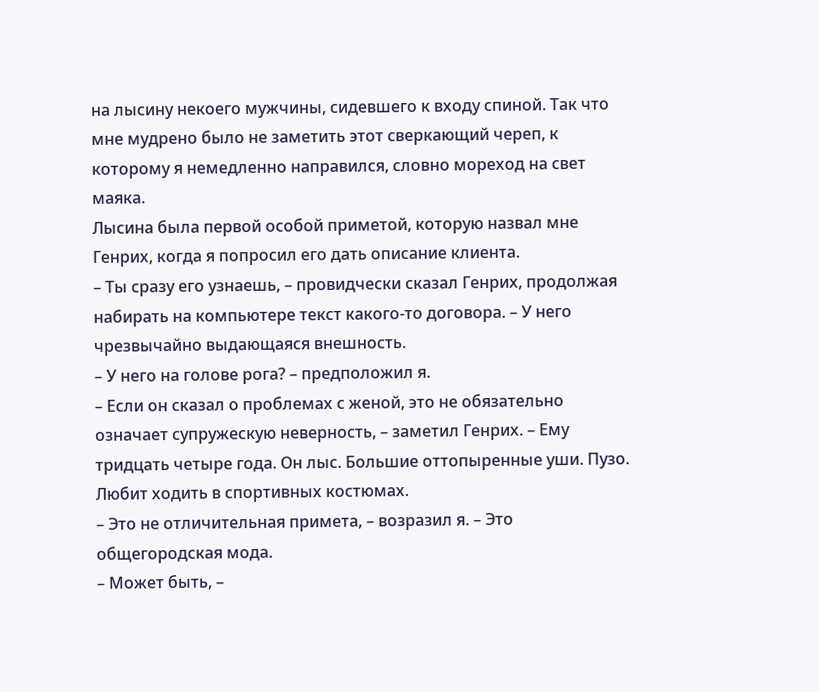на лысину некоего мужчины, сидевшего к входу спиной. Так что мне мудрено было не заметить этот сверкающий череп, к которому я немедленно направился, словно мореход на свет маяка.
Лысина была первой особой приметой, которую назвал мне Генрих, когда я попросил его дать описание клиента.
– Ты сразу его узнаешь, – провидчески сказал Генрих, продолжая набирать на компьютере текст какого-то договора. – У него чрезвычайно выдающаяся внешность.
– У него на голове рога? – предположил я.
– Если он сказал о проблемах с женой, это не обязательно означает супружескую неверность, – заметил Генрих. – Ему тридцать четыре года. Он лыс. Большие оттопыренные уши. Пузо. Любит ходить в спортивных костюмах.
– Это не отличительная примета, – возразил я. – Это общегородская мода.
– Может быть, –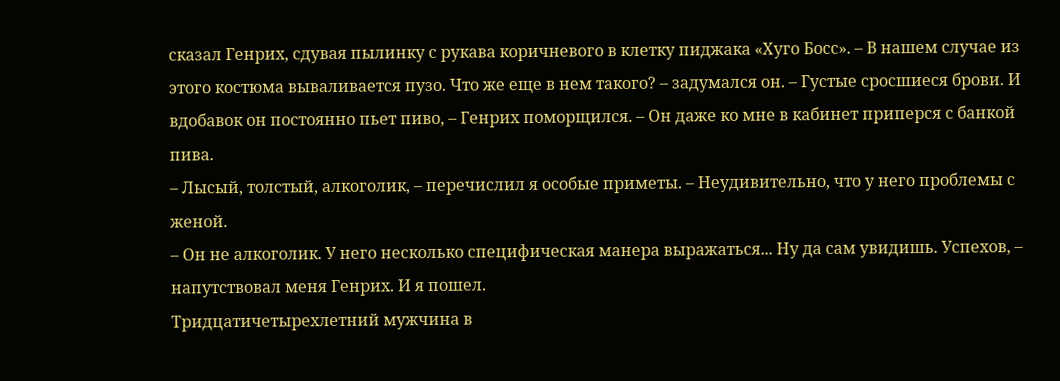сказал Генрих, сдувая пылинку с рукава коричневого в клетку пиджака «Хуго Босс». – В нашем случае из этого костюма вываливается пузо. Что же еще в нем такого? – задумался он. – Густые сросшиеся брови. И вдобавок он постоянно пьет пиво, – Генрих поморщился. – Он даже ко мне в кабинет приперся с банкой пива.
– Лысый, толстый, алкоголик, – перечислил я особые приметы. – Неудивительно, что у него проблемы с женой.
– Он не алкоголик. У него несколько специфическая манера выражаться... Ну да сам увидишь. Успехов, – напутствовал меня Генрих. И я пошел.
Тридцатичетырехлетний мужчина в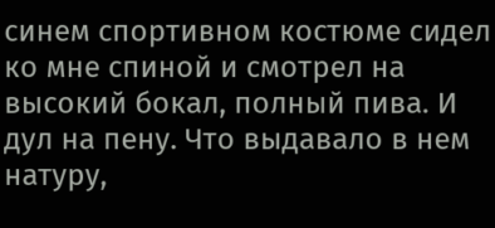синем спортивном костюме сидел ко мне спиной и смотрел на высокий бокал, полный пива. И дул на пену. Что выдавало в нем натуру,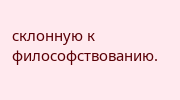склонную к философствованию.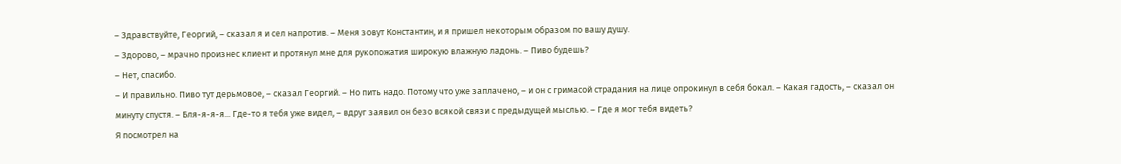– Здравствуйте, Георгий, – сказал я и сел напротив. – Меня зовут Константин, и я пришел некоторым образом по вашу душу.
– Здорово, – мрачно произнес клиент и протянул мне для рукопожатия широкую влажную ладонь. – Пиво будешь?
– Нет, спасибо.
– И правильно. Пиво тут дерьмовое, – сказал Георгий. – Но пить надо. Потому что уже заплачено, – и он с гримасой страдания на лице опрокинул в себя бокал. – Какая гадость, – сказал он минуту спустя. – Бля-я-я-я... Где-то я тебя уже видел, – вдруг заявил он безо всякой связи с предыдущей мыслью. – Где я мог тебя видеть?
Я посмотрел на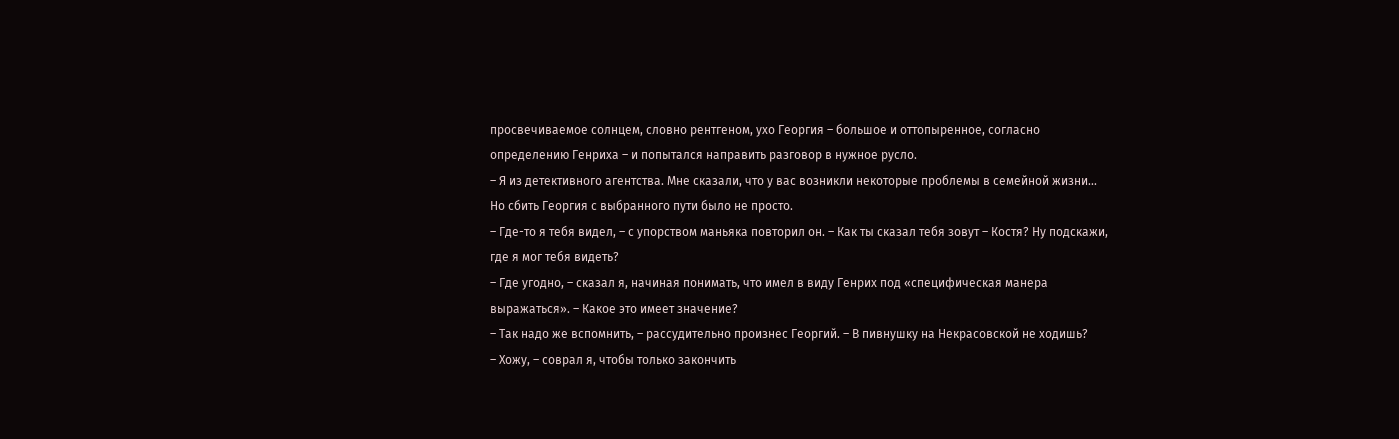просвечиваемое солнцем, словно рентгеном, ухо Георгия – большое и оттопыренное, согласно определению Генриха – и попытался направить разговор в нужное русло.
– Я из детективного агентства. Мне сказали, что у вас возникли некоторые проблемы в семейной жизни...
Но сбить Георгия с выбранного пути было не просто.
– Где-то я тебя видел, – с упорством маньяка повторил он. – Как ты сказал тебя зовут – Костя? Ну подскажи, где я мог тебя видеть?
– Где угодно, – сказал я, начиная понимать, что имел в виду Генрих под «специфическая манера выражаться». – Какое это имеет значение?
– Так надо же вспомнить, – рассудительно произнес Георгий. – В пивнушку на Некрасовской не ходишь?
– Хожу, – соврал я, чтобы только закончить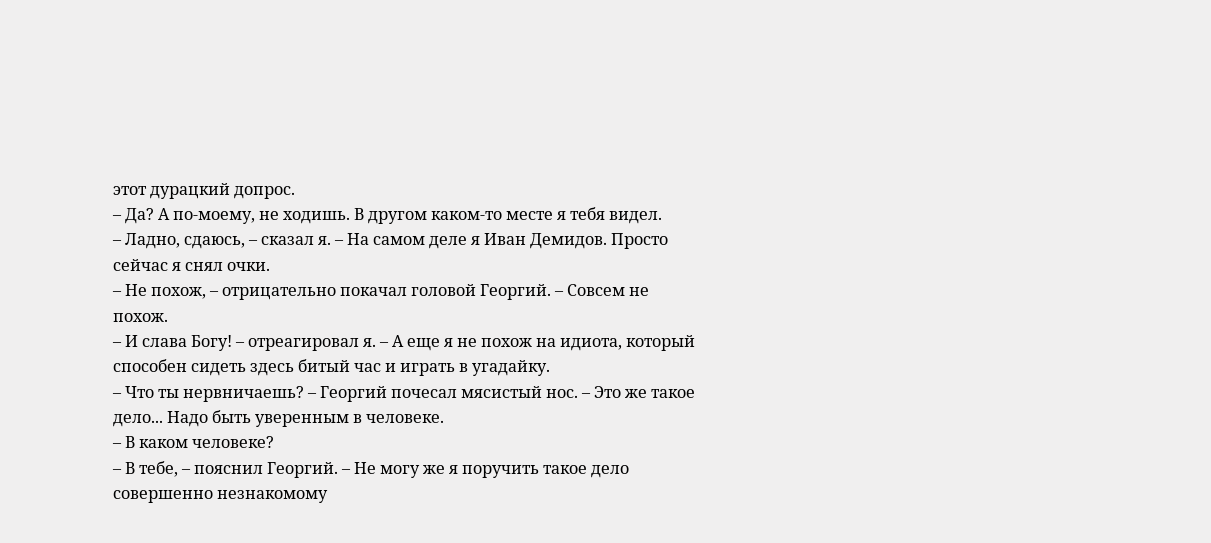этот дурацкий допрос.
– Да? А по-моему, не ходишь. В другом каком-то месте я тебя видел.
– Ладно, сдаюсь, – сказал я. – На самом деле я Иван Демидов. Просто сейчас я снял очки.
– Не похож, – отрицательно покачал головой Георгий. – Совсем не похож.
– И слава Богу! – отреагировал я. – А еще я не похож на идиота, который способен сидеть здесь битый час и играть в угадайку.
– Что ты нервничаешь? – Георгий почесал мясистый нос. – Это же такое дело... Надо быть уверенным в человеке.
– В каком человеке?
– В тебе, – пояснил Георгий. – Не могу же я поручить такое дело совершенно незнакомому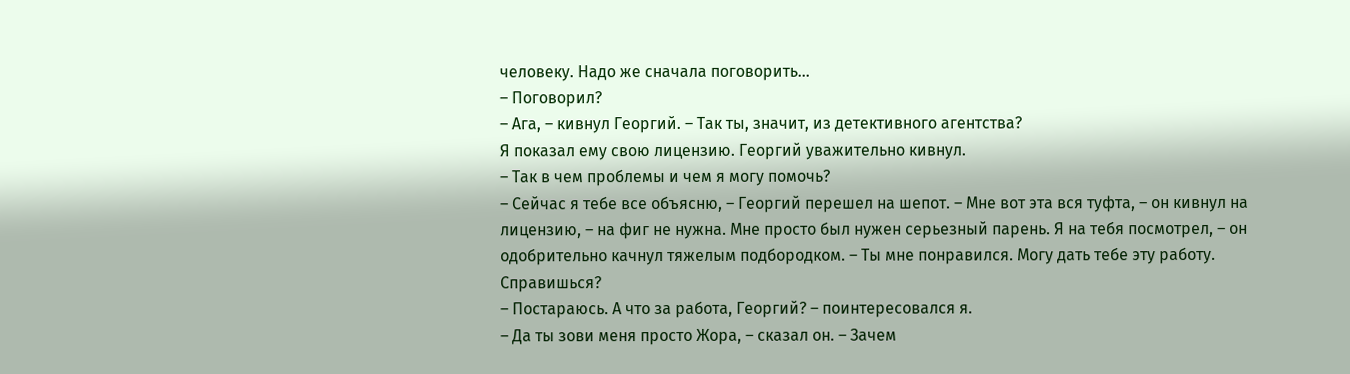человеку. Надо же сначала поговорить...
– Поговорил?
– Ага, – кивнул Георгий. – Так ты, значит, из детективного агентства?
Я показал ему свою лицензию. Георгий уважительно кивнул.
– Так в чем проблемы и чем я могу помочь?
– Сейчас я тебе все объясню, – Георгий перешел на шепот. – Мне вот эта вся туфта, – он кивнул на лицензию, – на фиг не нужна. Мне просто был нужен серьезный парень. Я на тебя посмотрел, – он одобрительно качнул тяжелым подбородком. – Ты мне понравился. Могу дать тебе эту работу. Справишься?
– Постараюсь. А что за работа, Георгий? – поинтересовался я.
– Да ты зови меня просто Жора, – сказал он. – Зачем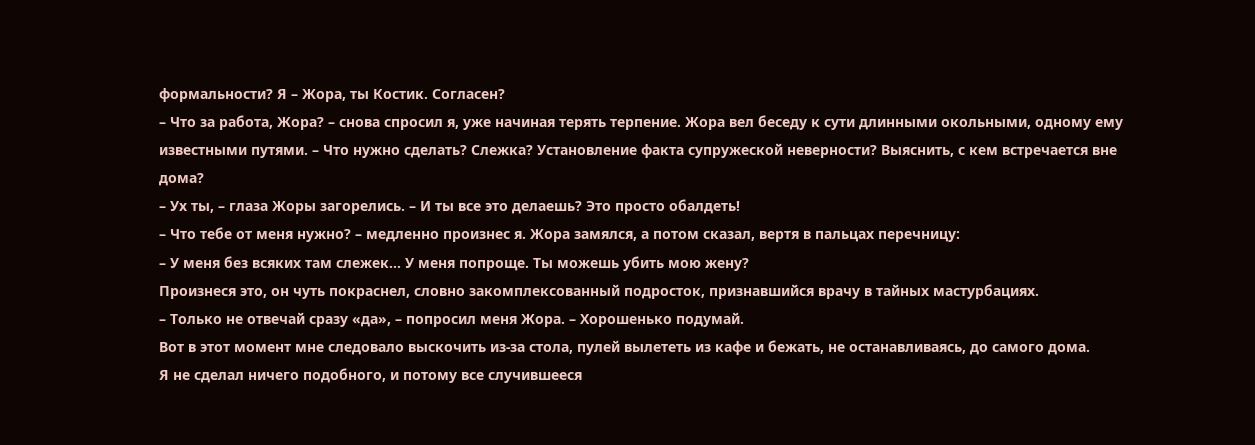формальности? Я – Жора, ты Костик. Согласен?
– Что за работа, Жора? – снова спросил я, уже начиная терять терпение. Жора вел беседу к сути длинными окольными, одному ему известными путями. – Что нужно сделать? Слежка? Установление факта супружеской неверности? Выяснить, с кем встречается вне дома?
– Ух ты, – глаза Жоры загорелись. – И ты все это делаешь? Это просто обалдеть!
– Что тебе от меня нужно? – медленно произнес я. Жора замялся, а потом сказал, вертя в пальцах перечницу:
– У меня без всяких там слежек... У меня попроще. Ты можешь убить мою жену?
Произнеся это, он чуть покраснел, словно закомплексованный подросток, признавшийся врачу в тайных мастурбациях.
– Только не отвечай сразу «да», – попросил меня Жора. – Хорошенько подумай.
Вот в этот момент мне следовало выскочить из-за стола, пулей вылететь из кафе и бежать, не останавливаясь, до самого дома.
Я не сделал ничего подобного, и потому все случившееся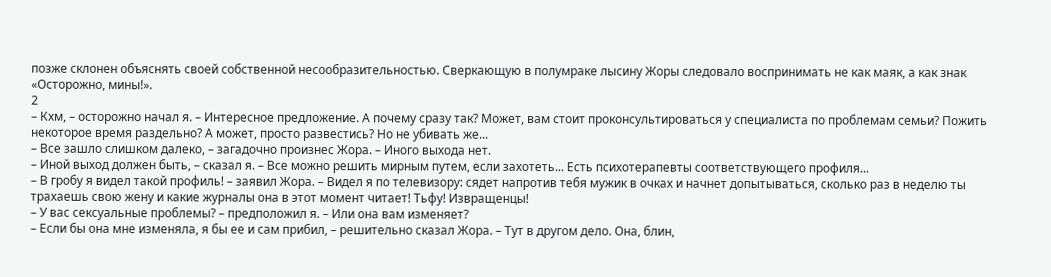позже склонен объяснять своей собственной несообразительностью. Сверкающую в полумраке лысину Жоры следовало воспринимать не как маяк, а как знак «Осторожно, мины!».
2
– Кхм, – осторожно начал я. – Интересное предложение. А почему сразу так? Может, вам стоит проконсультироваться у специалиста по проблемам семьи? Пожить некоторое время раздельно? А может, просто развестись? Но не убивать же...
– Все зашло слишком далеко, – загадочно произнес Жора. – Иного выхода нет.
– Иной выход должен быть, – сказал я. – Все можно решить мирным путем, если захотеть... Есть психотерапевты соответствующего профиля...
– В гробу я видел такой профиль! – заявил Жора. – Видел я по телевизору: сядет напротив тебя мужик в очках и начнет допытываться, сколько раз в неделю ты трахаешь свою жену и какие журналы она в этот момент читает! Тьфу! Извращенцы!
– У вас сексуальные проблемы? – предположил я. – Или она вам изменяет?
– Если бы она мне изменяла, я бы ее и сам прибил, – решительно сказал Жора. – Тут в другом дело. Она, блин,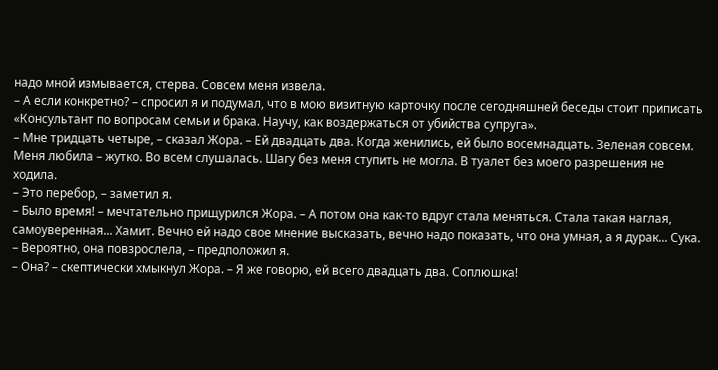надо мной измывается, стерва. Совсем меня извела.
– А если конкретно? – спросил я и подумал, что в мою визитную карточку после сегодняшней беседы стоит приписать «Консультант по вопросам семьи и брака. Научу, как воздержаться от убийства супруга».
– Мне тридцать четыре, – сказал Жора. – Ей двадцать два. Когда женились, ей было восемнадцать. Зеленая совсем. Меня любила – жутко. Во всем слушалась. Шагу без меня ступить не могла. В туалет без моего разрешения не ходила.
– Это перебор, – заметил я.
– Было время! – мечтательно прищурился Жора. – А потом она как-то вдруг стала меняться. Стала такая наглая, самоуверенная... Хамит. Вечно ей надо свое мнение высказать, вечно надо показать, что она умная, а я дурак... Сука.
– Вероятно, она повзрослела, – предположил я.
– Она? – скептически хмыкнул Жора. – Я же говорю, ей всего двадцать два. Соплюшка!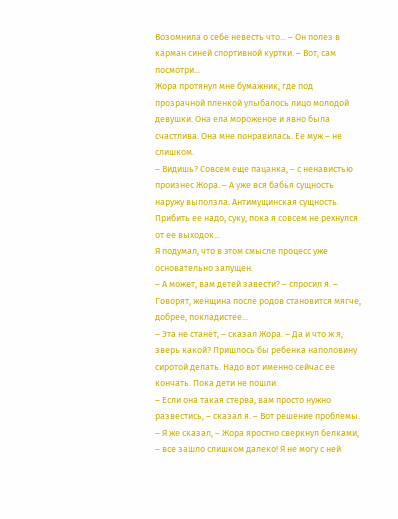Возомнила о себе невесть что... – Он полез в карман синей спортивной куртки. – Вот, сам посмотри...
Жора протянул мне бумажник, где под прозрачной пленкой улыбалось лицо молодой девушки. Она ела мороженое и явно была счастлива. Она мне понравилась. Ее муж – не слишком.
– Видишь? Совсем еще пацанка, – с ненавистью произнес Жора. – А уже вся бабья сущность наружу выползла. Антимущинская сущность. Прибить ее надо, суку, пока я совсем не рехнулся от ее выходок...
Я подумал, что в этом смысле процесс уже основательно запущен.
– А может, вам детей завести? – спросил я. – Говорят, женщина после родов становится мягче, добрее, покладистее...
– Эта не станет, – сказал Жора. – Да и что ж я, зверь какой? Пришлось бы ребенка наполовину сиротой делать. Надо вот именно сейчас ее кончать. Пока дети не пошли.
– Если она такая стерва, вам просто нужно развестись, – сказал я. – Вот решение проблемы.
– Я же сказал, – Жора яростно сверкнул белками, – все зашло слишком далеко! Я не могу с ней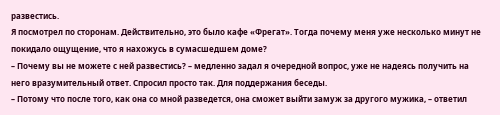развестись.
Я посмотрел по сторонам. Действительно, это было кафе «Фрегат». Тогда почему меня уже несколько минут не покидало ощущение, что я нахожусь в сумасшедшем доме?
– Почему вы не можете с ней развестись? – медленно задал я очередной вопрос, уже не надеясь получить на него вразумительный ответ. Спросил просто так. Для поддержания беседы.
– Потому что после того, как она со мной разведется, она сможет выйти замуж за другого мужика, – ответил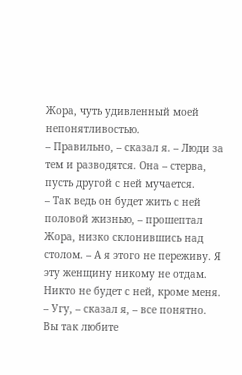Жора, чуть удивленный моей непонятливостью.
– Правильно, – сказал я. – Люди за тем и разводятся. Она – стерва, пусть другой с ней мучается.
– Так ведь он будет жить с ней половой жизнью, – прошептал Жора, низко склонившись над столом. – А я этого не переживу. Я эту женщину никому не отдам. Никто не будет с ней, кроме меня.
– Угу, – сказал я, – все понятно. Вы так любите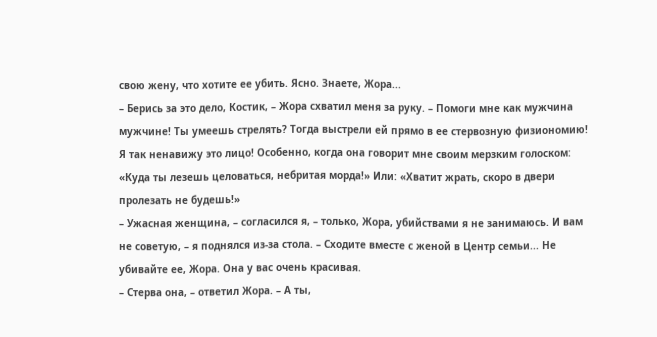свою жену, что хотите ее убить. Ясно. Знаете, Жора...
– Берись за это дело, Костик, – Жора схватил меня за руку. – Помоги мне как мужчина мужчине! Ты умеешь стрелять? Тогда выстрели ей прямо в ее стервозную физиономию! Я так ненавижу это лицо! Особенно, когда она говорит мне своим мерзким голоском: «Куда ты лезешь целоваться, небритая морда!» Или: «Хватит жрать, скоро в двери пролезать не будешь!»
– Ужасная женщина, – согласился я, – только, Жора, убийствами я не занимаюсь. И вам не советую, – я поднялся из-за стола. – Сходите вместе с женой в Центр семьи... Не убивайте ее, Жора. Она у вас очень красивая.
– Стерва она, – ответил Жора. – А ты,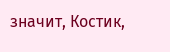значит, Костик,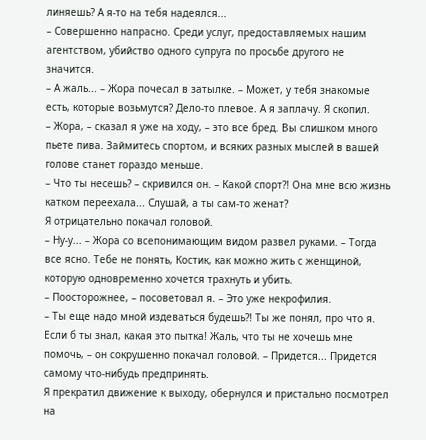линяешь? А я-то на тебя надеялся...
– Совершенно напрасно. Среди услуг, предоставляемых нашим агентством, убийство одного супруга по просьбе другого не значится.
– А жаль... – Жора почесал в затылке. – Может, у тебя знакомые есть, которые возьмутся? Дело-то плевое. А я заплачу. Я скопил.
– Жора, – сказал я уже на ходу, – это все бред. Вы слишком много пьете пива. Займитесь спортом, и всяких разных мыслей в вашей голове станет гораздо меньше.
– Что ты несешь? – скривился он. – Какой спорт?! Она мне всю жизнь катком переехала... Слушай, а ты сам-то женат?
Я отрицательно покачал головой.
– Ну-у... – Жора со всепонимающим видом развел руками. – Тогда все ясно. Тебе не понять, Костик, как можно жить с женщиной, которую одновременно хочется трахнуть и убить.
– Поосторожнее, – посоветовал я. – Это уже некрофилия.
– Ты еще надо мной издеваться будешь?! Ты же понял, про что я. Если б ты знал, какая это пытка! Жаль, что ты не хочешь мне помочь, – он сокрушенно покачал головой. – Придется... Придется самому что-нибудь предпринять.
Я прекратил движение к выходу, обернулся и пристально посмотрел на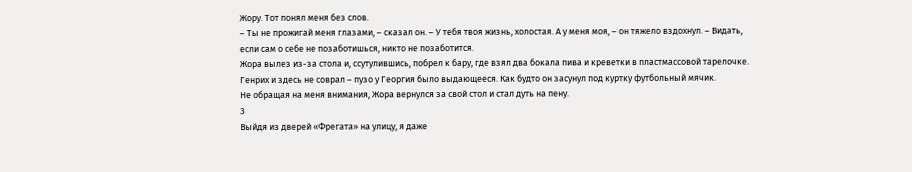Жору. Тот понял меня без слов.
– Ты не прожигай меня глазами, – сказал он. – У тебя твоя жизнь, холостая. А у меня моя, – он тяжело вздохнул. – Видать, если сам о себе не позаботишься, никто не позаботится.
Жора вылез из-за стола и, ссутулившись, побрел к бару, где взял два бокала пива и креветки в пластмассовой тарелочке. Генрих и здесь не соврал – пузо у Георгия было выдающееся. Как будто он засунул под куртку футбольный мячик.
Не обращая на меня внимания, Жора вернулся за свой стол и стал дуть на пену.
3
Выйдя из дверей «Фрегата» на улицу, я даже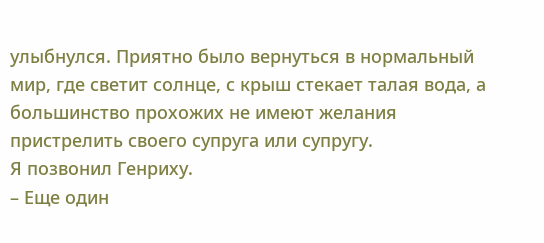улыбнулся. Приятно было вернуться в нормальный мир, где светит солнце, с крыш стекает талая вода, а большинство прохожих не имеют желания пристрелить своего супруга или супругу.
Я позвонил Генриху.
– Еще один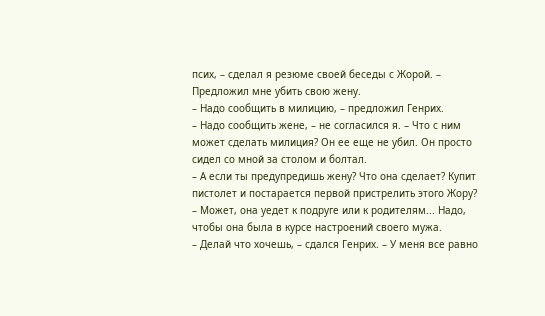псих, – сделал я резюме своей беседы с Жорой. – Предложил мне убить свою жену.
– Надо сообщить в милицию, – предложил Генрих.
– Надо сообщить жене, – не согласился я. – Что с ним может сделать милиция? Он ее еще не убил. Он просто сидел со мной за столом и болтал.
– А если ты предупредишь жену? Что она сделает? Купит пистолет и постарается первой пристрелить этого Жору?
– Может, она уедет к подруге или к родителям... Надо, чтобы она была в курсе настроений своего мужа.
– Делай что хочешь, – сдался Генрих. – У меня все равно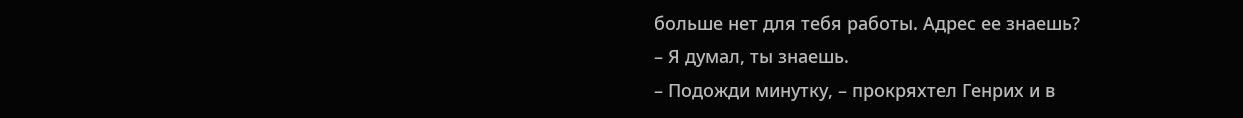больше нет для тебя работы. Адрес ее знаешь?
– Я думал, ты знаешь.
– Подожди минутку, – прокряхтел Генрих и в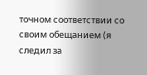точном соответствии со своим обещанием (я следил за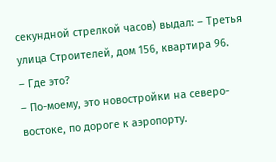секундной стрелкой часов) выдал: – Третья улица Строителей, дом 156, квартира 96.
– Где это?
– По-моему, это новостройки на северо-востоке, по дороге к аэропорту.